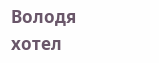Володя хотел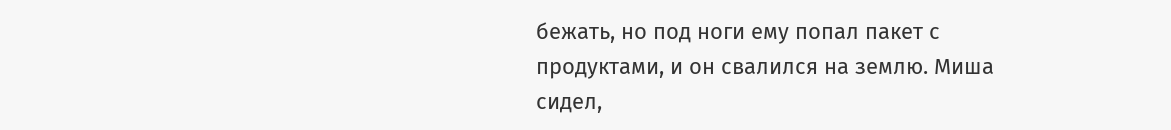бежать, но под ноги ему попал пакет с продуктами, и он свалился на землю. Миша сидел,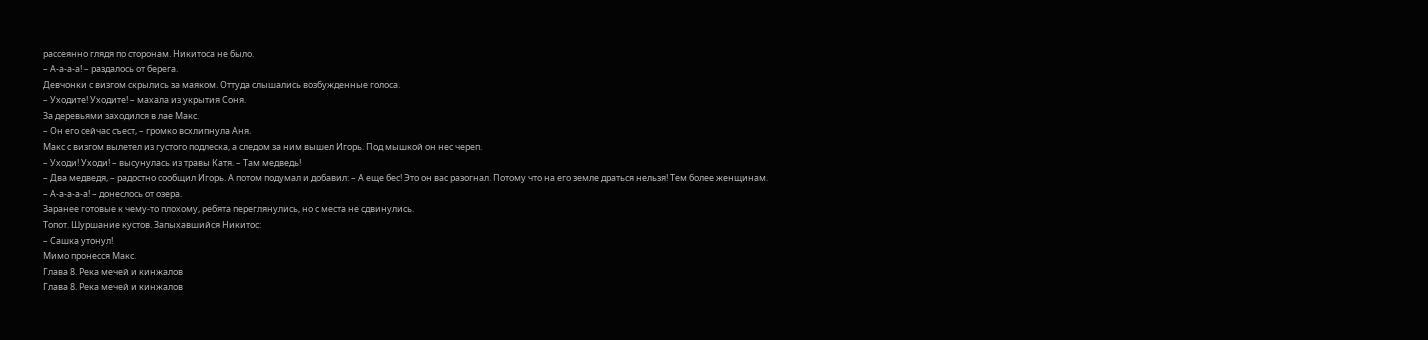рассеянно глядя по сторонам. Никитоса не было.
– А-а-а-а! – раздалось от берега.
Девчонки с визгом скрылись за маяком. Оттуда слышались возбужденные голоса.
– Уходите! Уходите! – махала из укрытия Соня.
За деревьями заходился в лае Макс.
– Он его сейчас съест, – громко всхлипнула Аня.
Макс с визгом вылетел из густого подлеска, а следом за ним вышел Игорь. Под мышкой он нес череп.
– Уходи! Уходи! – высунулась из травы Катя. – Там медведь!
– Два медведя, – радостно сообщил Игорь. А потом подумал и добавил: – А еще бес! Это он вас разогнал. Потому что на его земле драться нельзя! Тем более женщинам.
– А-а-а-а-а! – донеслось от озера.
Заранее готовые к чему-то плохому, ребята переглянулись, но с места не сдвинулись.
Топот. Шуршание кустов. Запыхавшийся Никитос:
– Сашка утонул!
Мимо пронесся Макс.
Глава 8. Река мечей и кинжалов
Глава 8. Река мечей и кинжалов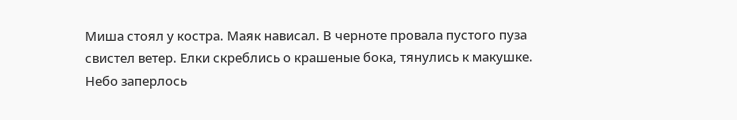Миша стоял у костра. Маяк нависал. В черноте провала пустого пуза свистел ветер. Елки скреблись о крашеные бока, тянулись к макушке. Небо заперлось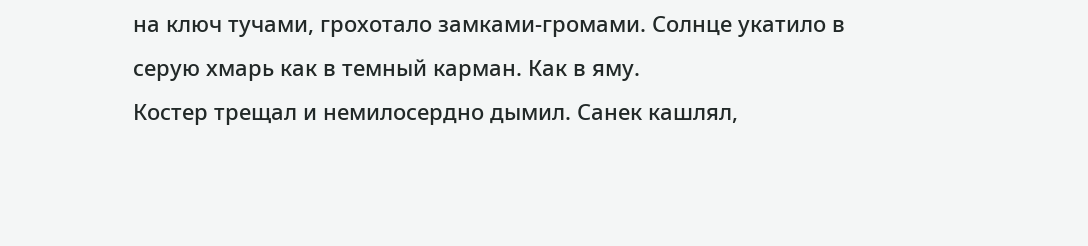на ключ тучами, грохотало замками-громами. Солнце укатило в серую хмарь как в темный карман. Как в яму.
Костер трещал и немилосердно дымил. Санек кашлял,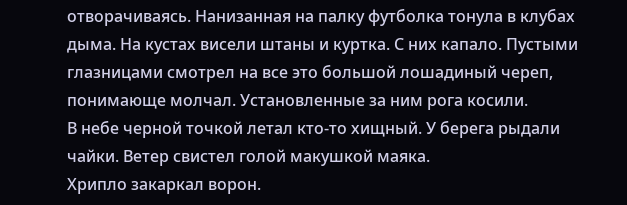отворачиваясь. Нанизанная на палку футболка тонула в клубах дыма. На кустах висели штаны и куртка. С них капало. Пустыми глазницами смотрел на все это большой лошадиный череп, понимающе молчал. Установленные за ним рога косили.
В небе черной точкой летал кто-то хищный. У берега рыдали чайки. Ветер свистел голой макушкой маяка.
Хрипло закаркал ворон.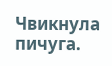Чвикнула пичуга.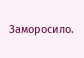Заморосило.